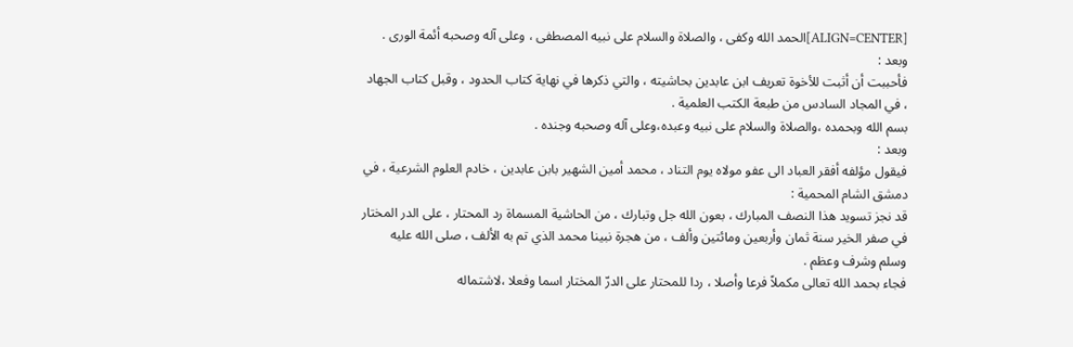[ALIGN=CENTER]الحمد الله وكفى ، والصلاة والسلام على نبيه المصطفى ، وعلى آله وصحبه أئمة الورى .
وبعد :
فأحببت أن أثبت للأخوة تعريف ابن عابدين بحاشيته ، والتي ذكرها في نهاية كتاب الحدود ، وقبل كتاب الجهاد ، في المجاد السادس من طبعة الكتب العلمية .
بسم الله وبحمده ،والصلاة والسلام على نبيه وعبده،وعلى آله وصحبه وجنده .
وبعد :
فيقول مؤلفه أفقر العباد الى عفو مولاه يوم التناد ، محمد أمين الشهير بابن عابدين ، خادم العلوم الشرعية ، في دمشق الشام المحمية :
قد نجز تسويد هذا النصف المبارك ، بعون الله جل وتبارك ، من الحاشية المسماة رد المحتار ، على الدر المختار في صفر الخير سنة ثمان وأربعين ومائتين وألف ، من هجرة نبينا محمد الذي تم به الألف ، صلى الله عليه وسلم وشرف وعظم .
فجاء بحمد الله تعالى مكملاً فرعا وأصلا ، ردا للمحتار على الدرّ المختار اسما وفعلا ،لاشتماله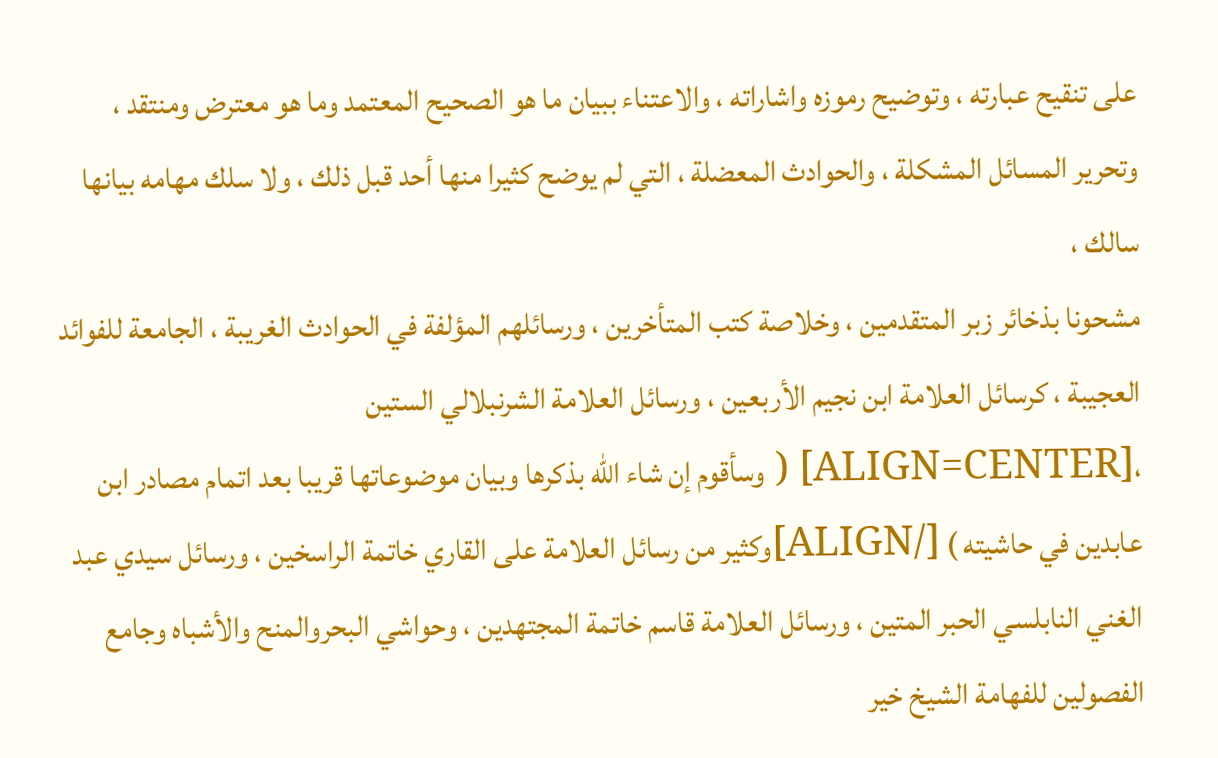على تنقيح عبارته ، وتوضيح رموزه واشاراته ، والاعتناء ببيان ما هو الصحيح المعتمد وما هو معترض ومنتقد ، وتحرير المسائل المشكلة ، والحوادث المعضلة ، التي لم يوضح كثيرا منها أحد قبل ذلك ، ولا سلك مهامه بيانها سالك ،
مشحونا بذخائر زبر المتقدمين ، وخلاصة كتب المتأخرين ، ورسائلهم المؤلفة في الحوادث الغريبة ، الجامعة للفوائد العجيبة ، كرسائل العلامة ابن نجيم الأربعين ، ورسائل العلامة الشرنبلالي الستين ،[ALIGN=CENTER] ( وسأقوم إن شاء الله بذكرها وبيان موضوعاتها قريبا بعد اتمام مصادر ابن عابدين في حاشيته ) [/ALIGN]وكثير من رسائل العلامة على القاري خاتمة الراسخين ، ورسائل سيدي عبد الغني النابلسي الحبر المتين ، ورسائل العلامة قاسم خاتمة المجتهدين ، وحواشي البحروالمنح والأشباه وجامع الفصولين للفهامة الشيخ خير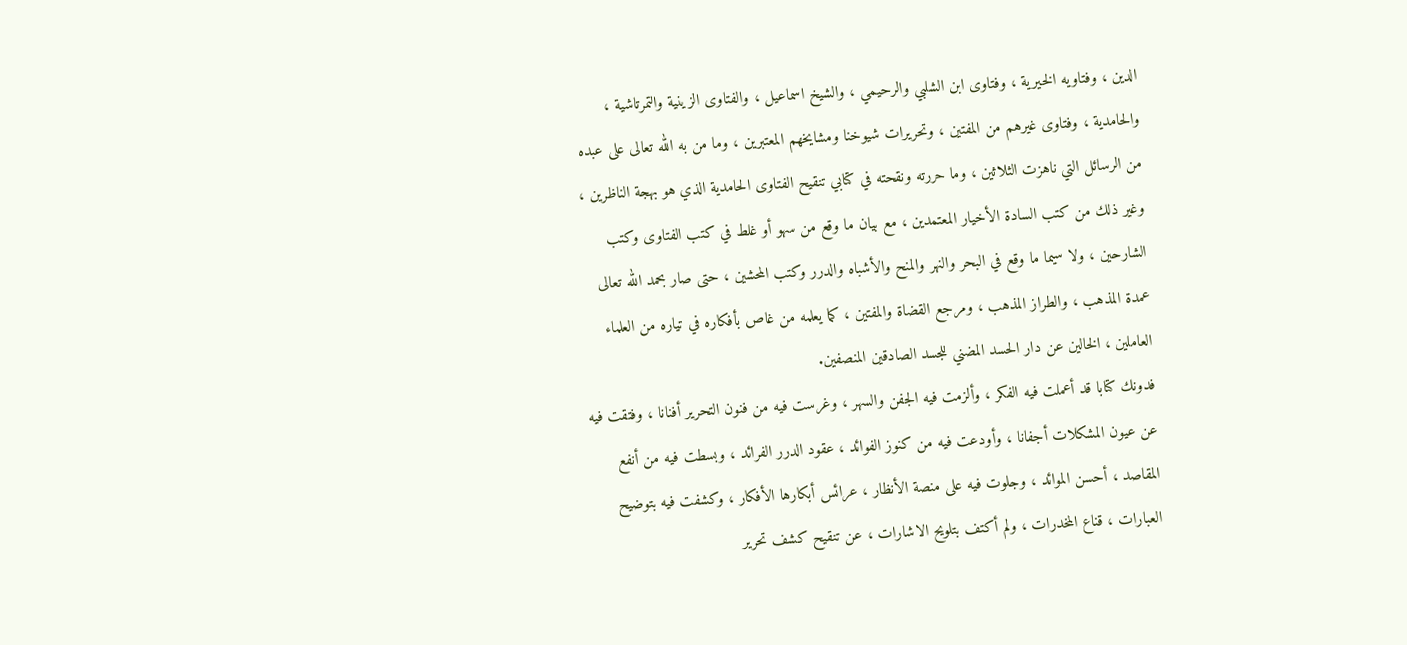الدين ، وفتاويه الخيرية ، وفتاوى ابن الشلبي والرحيمي ، والشيخ اسماعيل ، والفتاوى الزينية والتمرتاشية ، والحامدية ، وفتاوى غيرهم من المفتين ، وتحريرات شيوخنا ومشايخهم المعتبرين ، وما من به الله تعالى على عبده من الرسائل التي ناهزت الثلاثين ، وما حررته ونقحته في كتابي تنقيح الفتاوى الحامدية الذي هو بهجة الناظرين ،
وغير ذلك من كتب السادة الأخيار المعتمدين ، مع بيان ما وقع من سهو أو غلط في كتب الفتاوى وكتب الشارحين ، ولا سيما ما وقع في البحر والنهر والمنح والأشباه والدرر وكتب المحشين ، حتى صار بحمد الله تعالى عمدة المذهب ، والطراز المذهب ، ومرجع القضاة والمفتين ، كما يعلمه من غاص بأفكاره في تياره من العلماء العاملين ، الخالين عن دار الحسد المضني للجسد الصادقين المنصفين.
فدونك كتابا قد أعملت فيه الفكر ، وألزمت فيه الجفن والسهر ، وغرست فيه من فنون التحرير أفنانا ، وفتقت فيه عن عيون المشكلات أجفانا ، وأودعت فيه من كنوز الفوائد ، عقود الدرر الفرائد ، وبسطت فيه من أنفع المقاصد ، أحسن الموائد ، وجلوت فيه على منصة الأنظار ، عرائس أبكارها الأفكار ، وكشفت فيه بتوضيح العبارات ، قناع المخدرات ، ولم أكتف بتلويح الاشارات ، عن تنقيح كشف تحرير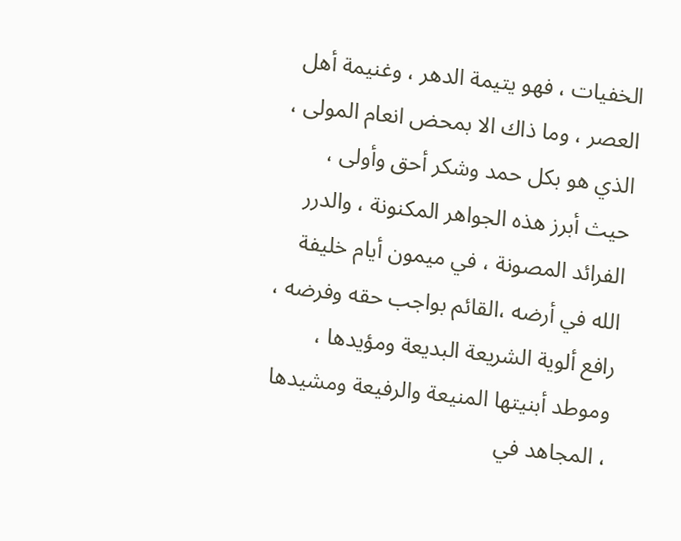الخفيات ، فهو يتيمة الدهر ، وغنيمة أهل العصر ، وما ذاك الا بمحض انعام المولى ، الذي هو بكل حمد وشكر أحق وأولى ،
حيث أبرز هذه الجواهر المكنونة ، والدرر الفرائد المصونة ، في ميمون أيام خليفة الله في أرضه ،القائم بواجب حقه وفرضه ، رافع ألوية الشريعة البديعة ومؤيدها ، وموطد أبنيتها المنيعة والرفيعة ومشيدها ، المجاهد في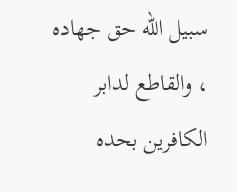سبيل الله حق جهاده ، والقاطع لدابر الكافرين بحده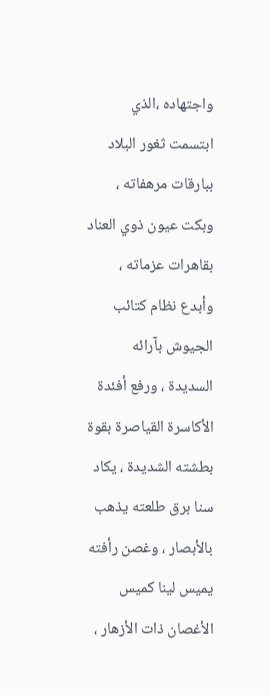واجتهاده ،الذي ابتسمت ثغور البلاد ببارقات مرهفاته ، وبكت عيون ذوي العناد بقاهرات عزماته ، وأبدع نظام كتائب الجيوش بآرائه السديدة ، ورفع أفئدة الأكاسرة القياصرة بقوة بطشته الشديدة ، يكاد سنا برق طلعته يذهب بالأبصار ، وغصن رأفته يميس لينا كميس الأغصان ذات الأزهار ،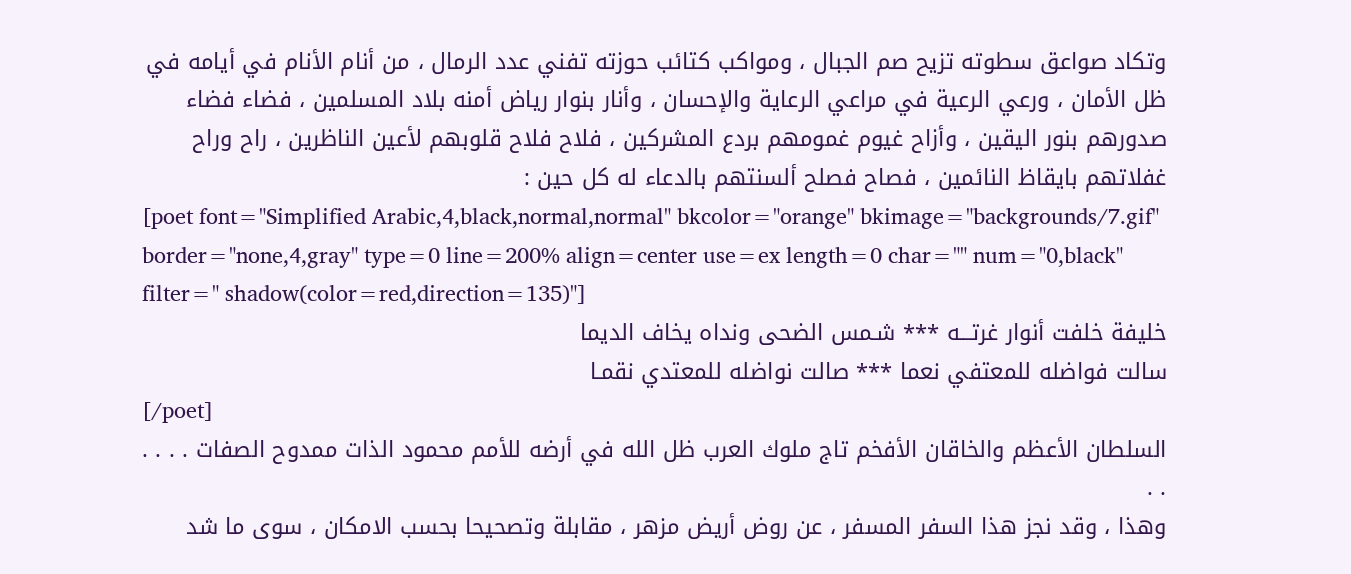وتكاد صواعق سطوته تزيح صم الجبال ، ومواكب كتائب حوزته تفني عدد الرمال ، من أنام الأنام في أيامه في ظل الأمان ، ورعي الرعية في مراعي الرعاية والإحسان ، وأنار بنوار رياض أمنه بلاد المسلمين ، فضاء فضاء صدورهم بنور اليقين ، وأزاح غيوم غمومهم بردع المشركين ، فلاح فلاح قلوبهم لأعين الناظرين ، راح وراح غفلاتهم بايقاظ النائمين ، فصاح فصلح ألسنتهم بالدعاء له كل حين :
[poet font="Simplified Arabic,4,black,normal,normal" bkcolor="orange" bkimage="backgrounds/7.gif" border="none,4,gray" type=0 line=200% align=center use=ex length=0 char="" num="0,black" filter=" shadow(color=red,direction=135)"]
خليفة خلفت أنوار غرتـــه *** شـمس الضحى ونداه يخاف الديما
سالت فواضله للمعتفي نعما *** صالت نواضله للمعتدي نقمـا
[/poet]
السلطان الأعظم والخاقان الأفخم تاج ملوك العرب ظل الله في أرضه للأمم محمود الذات ممدوح الصفات . . . . . .
وهذا ، وقد نجز هذا السفر المسفر ، عن روض أريض مزهر ، مقابلة وتصحيحا بحسب الامكان ، سوى ما شد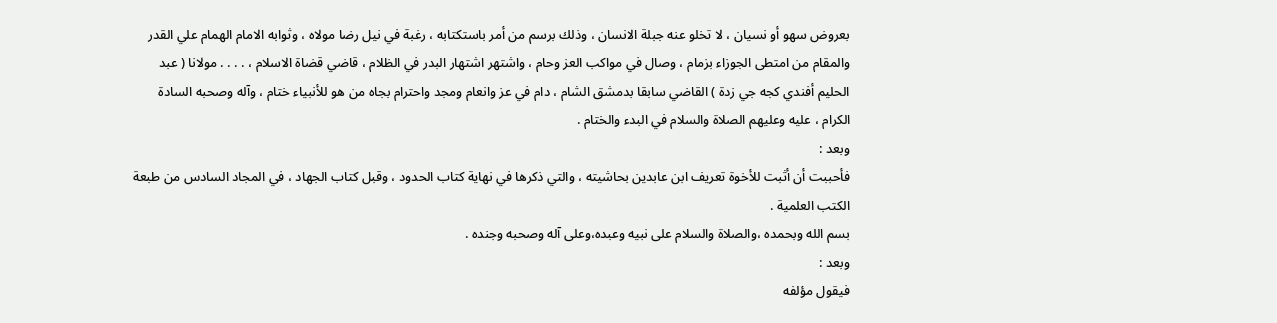بعروض سهو أو نسيان ، لا تخلو عنه جبلة الانسان ، وذلك برسم من أمر باستكتابه ، رغبة في نيل رضا مولاه ، وثوابه الامام الهمام علي القدر والمقام من امتطى الجوزاء بزمام ، وصال في مواكب العز وحام ، واشتهر اشتهار البدر في الظلام ، قاضي قضاة الاسلام ، . . . . مولانا ( عبد الحليم أفندي كجه جي زدة ) القاضي سابقا بدمشق الشام ، دام في عز وانعام ومجد واحترام بجاه من هو للأنبياء ختام ، وآله وصحبه السادة الكرام ، عليه وعليهم الصلاة والسلام في البدء والختام .
وبعد :
فأحببت أن أثبت للأخوة تعريف ابن عابدين بحاشيته ، والتي ذكرها في نهاية كتاب الحدود ، وقبل كتاب الجهاد ، في المجاد السادس من طبعة الكتب العلمية .
بسم الله وبحمده ،والصلاة والسلام على نبيه وعبده،وعلى آله وصحبه وجنده .
وبعد :
فيقول مؤلفه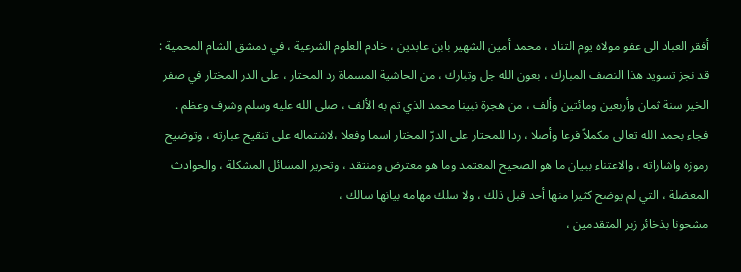أفقر العباد الى عفو مولاه يوم التناد ، محمد أمين الشهير بابن عابدين ، خادم العلوم الشرعية ، في دمشق الشام المحمية :
قد نجز تسويد هذا النصف المبارك ، بعون الله جل وتبارك ، من الحاشية المسماة رد المحتار ، على الدر المختار في صفر الخير سنة ثمان وأربعين ومائتين وألف ، من هجرة نبينا محمد الذي تم به الألف ، صلى الله عليه وسلم وشرف وعظم .
فجاء بحمد الله تعالى مكملاً فرعا وأصلا ، ردا للمحتار على الدرّ المختار اسما وفعلا ،لاشتماله على تنقيح عبارته ، وتوضيح رموزه واشاراته ، والاعتناء ببيان ما هو الصحيح المعتمد وما هو معترض ومنتقد ، وتحرير المسائل المشكلة ، والحوادث المعضلة ، التي لم يوضح كثيرا منها أحد قبل ذلك ، ولا سلك مهامه بيانها سالك ،
مشحونا بذخائر زبر المتقدمين ،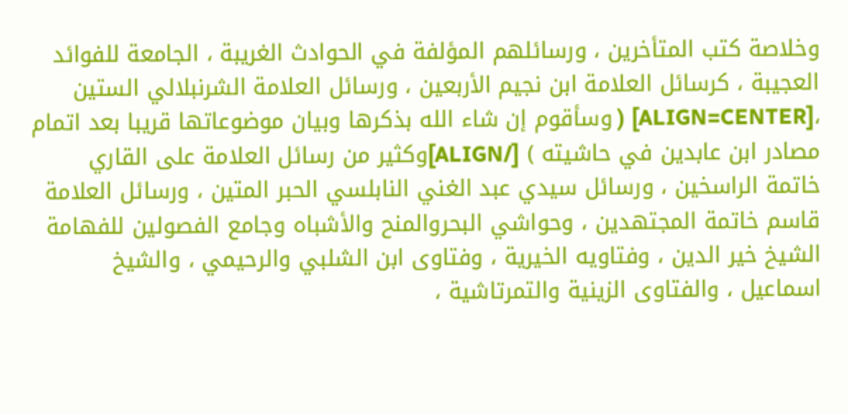وخلاصة كتب المتأخرين ، ورسائلهم المؤلفة في الحوادث الغريبة ، الجامعة للفوائد العجيبة ، كرسائل العلامة ابن نجيم الأربعين ، ورسائل العلامة الشرنبلالي الستين ،[ALIGN=CENTER] ( وسأقوم إن شاء الله بذكرها وبيان موضوعاتها قريبا بعد اتمام مصادر ابن عابدين في حاشيته ) [/ALIGN]وكثير من رسائل العلامة على القاري خاتمة الراسخين ، ورسائل سيدي عبد الغني النابلسي الحبر المتين ، ورسائل العلامة قاسم خاتمة المجتهدين ، وحواشي البحروالمنح والأشباه وجامع الفصولين للفهامة الشيخ خير الدين ، وفتاويه الخيرية ، وفتاوى ابن الشلبي والرحيمي ، والشيخ اسماعيل ، والفتاوى الزينية والتمرتاشية ،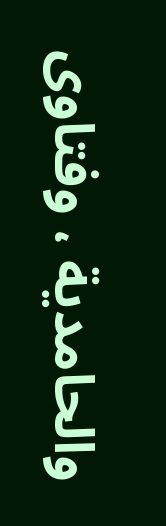والحامدية ، وفتاوى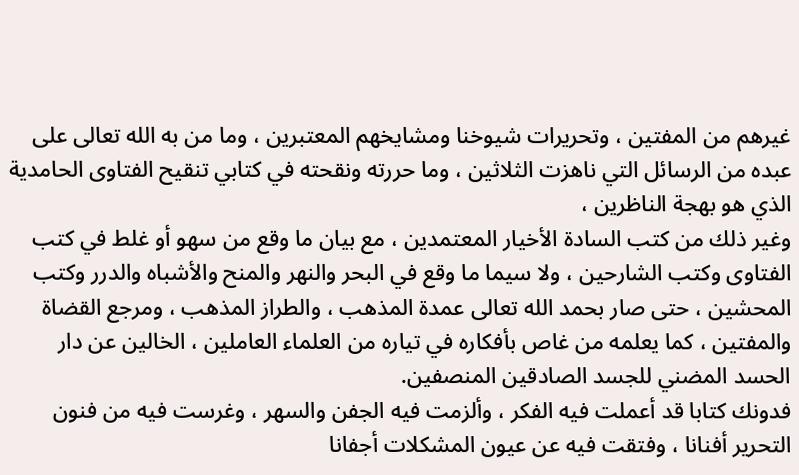غيرهم من المفتين ، وتحريرات شيوخنا ومشايخهم المعتبرين ، وما من به الله تعالى على عبده من الرسائل التي ناهزت الثلاثين ، وما حررته ونقحته في كتابي تنقيح الفتاوى الحامدية الذي هو بهجة الناظرين ،
وغير ذلك من كتب السادة الأخيار المعتمدين ، مع بيان ما وقع من سهو أو غلط في كتب الفتاوى وكتب الشارحين ، ولا سيما ما وقع في البحر والنهر والمنح والأشباه والدرر وكتب المحشين ، حتى صار بحمد الله تعالى عمدة المذهب ، والطراز المذهب ، ومرجع القضاة والمفتين ، كما يعلمه من غاص بأفكاره في تياره من العلماء العاملين ، الخالين عن دار الحسد المضني للجسد الصادقين المنصفين.
فدونك كتابا قد أعملت فيه الفكر ، وألزمت فيه الجفن والسهر ، وغرست فيه من فنون التحرير أفنانا ، وفتقت فيه عن عيون المشكلات أجفانا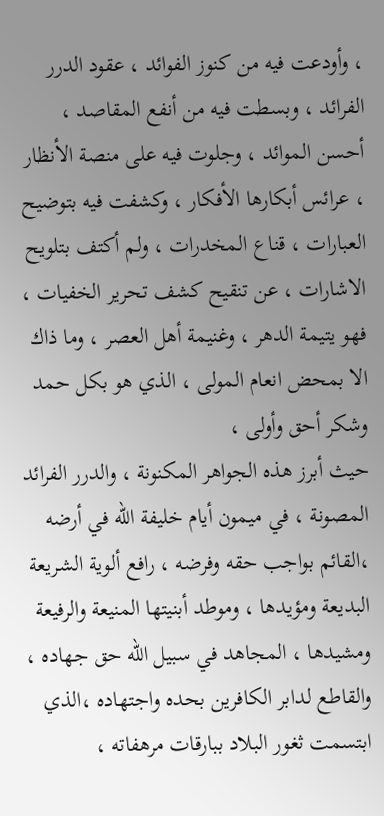، وأودعت فيه من كنوز الفوائد ، عقود الدرر الفرائد ، وبسطت فيه من أنفع المقاصد ، أحسن الموائد ، وجلوت فيه على منصة الأنظار ، عرائس أبكارها الأفكار ، وكشفت فيه بتوضيح العبارات ، قناع المخدرات ، ولم أكتف بتلويح الاشارات ، عن تنقيح كشف تحرير الخفيات ، فهو يتيمة الدهر ، وغنيمة أهل العصر ، وما ذاك الا بمحض انعام المولى ، الذي هو بكل حمد وشكر أحق وأولى ،
حيث أبرز هذه الجواهر المكنونة ، والدرر الفرائد المصونة ، في ميمون أيام خليفة الله في أرضه ،القائم بواجب حقه وفرضه ، رافع ألوية الشريعة البديعة ومؤيدها ، وموطد أبنيتها المنيعة والرفيعة ومشيدها ، المجاهد في سبيل الله حق جهاده ، والقاطع لدابر الكافرين بحده واجتهاده ،الذي ابتسمت ثغور البلاد ببارقات مرهفاته ،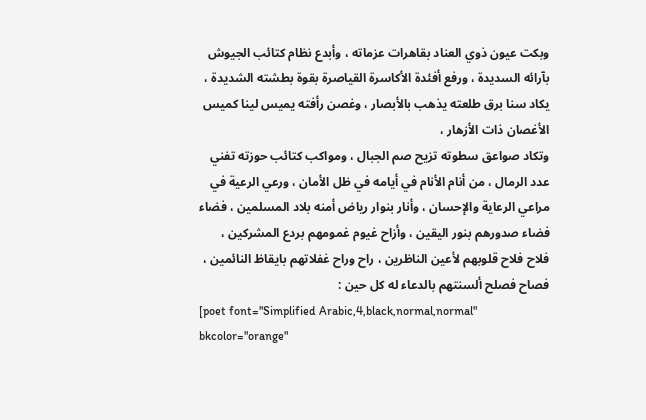وبكت عيون ذوي العناد بقاهرات عزماته ، وأبدع نظام كتائب الجيوش بآرائه السديدة ، ورفع أفئدة الأكاسرة القياصرة بقوة بطشته الشديدة ، يكاد سنا برق طلعته يذهب بالأبصار ، وغصن رأفته يميس لينا كميس الأغصان ذات الأزهار ،
وتكاد صواعق سطوته تزيح صم الجبال ، ومواكب كتائب حوزته تفني عدد الرمال ، من أنام الأنام في أيامه في ظل الأمان ، ورعي الرعية في مراعي الرعاية والإحسان ، وأنار بنوار رياض أمنه بلاد المسلمين ، فضاء فضاء صدورهم بنور اليقين ، وأزاح غيوم غمومهم بردع المشركين ، فلاح فلاح قلوبهم لأعين الناظرين ، راح وراح غفلاتهم بايقاظ النائمين ، فصاح فصلح ألسنتهم بالدعاء له كل حين :
[poet font="Simplified Arabic,4,black,normal,normal" bkcolor="orange"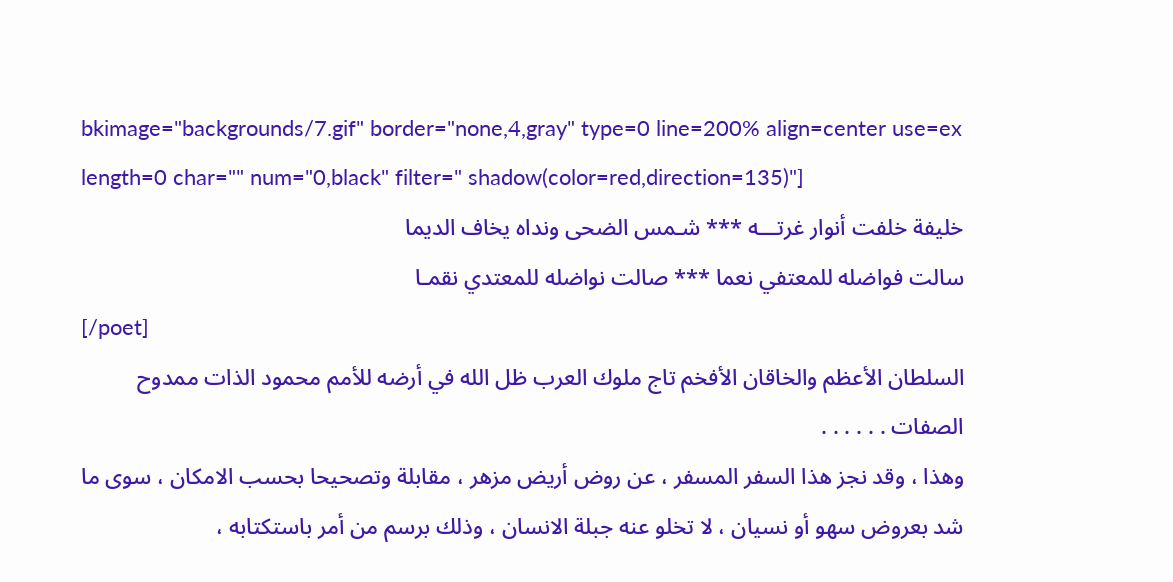bkimage="backgrounds/7.gif" border="none,4,gray" type=0 line=200% align=center use=ex length=0 char="" num="0,black" filter=" shadow(color=red,direction=135)"]
خليفة خلفت أنوار غرتـــه *** شـمس الضحى ونداه يخاف الديما
سالت فواضله للمعتفي نعما *** صالت نواضله للمعتدي نقمـا
[/poet]
السلطان الأعظم والخاقان الأفخم تاج ملوك العرب ظل الله في أرضه للأمم محمود الذات ممدوح الصفات . . . . . .
وهذا ، وقد نجز هذا السفر المسفر ، عن روض أريض مزهر ، مقابلة وتصحيحا بحسب الامكان ، سوى ما شد بعروض سهو أو نسيان ، لا تخلو عنه جبلة الانسان ، وذلك برسم من أمر باستكتابه ،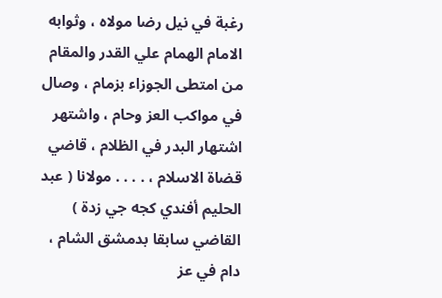رغبة في نيل رضا مولاه ، وثوابه الامام الهمام علي القدر والمقام من امتطى الجوزاء بزمام ، وصال في مواكب العز وحام ، واشتهر اشتهار البدر في الظلام ، قاضي قضاة الاسلام ، . . . . مولانا ( عبد الحليم أفندي كجه جي زدة ) القاضي سابقا بدمشق الشام ، دام في عز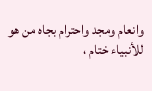وانعام ومجد واحترام بجاه من هو للأنبياء ختام ،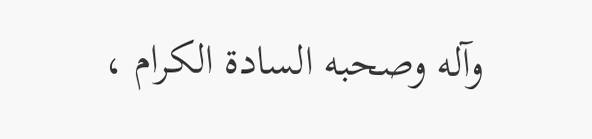وآله وصحبه السادة الكرام ،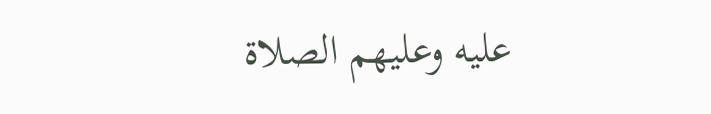عليه وعليهم الصلاة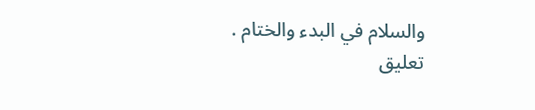والسلام في البدء والختام .
تعليق